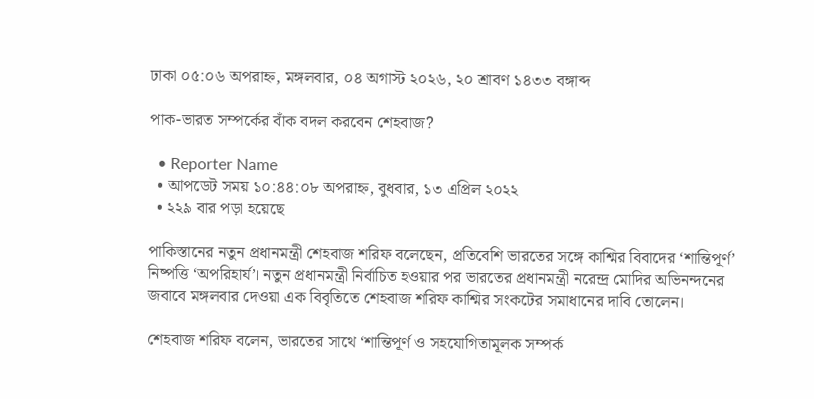ঢাকা ০৫:০৬ অপরাহ্ন, মঙ্গলবার, ০৪ অগাস্ট ২০২৬, ২০ শ্রাবণ ১৪৩৩ বঙ্গাব্দ

পাক-ভারত সম্পর্কের বাঁক বদল করবেন শেহবাজ?

  • Reporter Name
  • আপডেট সময় ১০:৪৪:০৮ অপরাহ্ন, বুধবার, ১৩ এপ্রিল ২০২২
  • ২২৯ বার পড়া হয়েছে

পাকিস্তানের নতুন প্রধানমন্ত্রী শেহবাজ শরিফ বলেছেন, প্রতিবেশি ভারতের সঙ্গে কাশ্মির বিবাদের ‘শান্তিপূর্ণ’ নিষ্পত্তি ‘অপরিহার্য’। নতুন প্রধানমন্ত্রী নির্বাচিত হওয়ার পর ভারতের প্রধানমন্ত্রী নরেন্দ্র মোদির অভিনন্দনের জবাবে মঙ্গলবার দেওয়া এক বিবৃতিতে শেহবাজ শরিফ কাশ্মির সংকটের সমাধানের দাবি তোলেন।

শেহবাজ শরিফ বলেন, ভারতের সাথে ‘শান্তিপূর্ণ ও সহযোগিতামূলক সম্পর্ক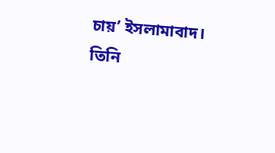চায়’ ইসলামাবাদ। তিনি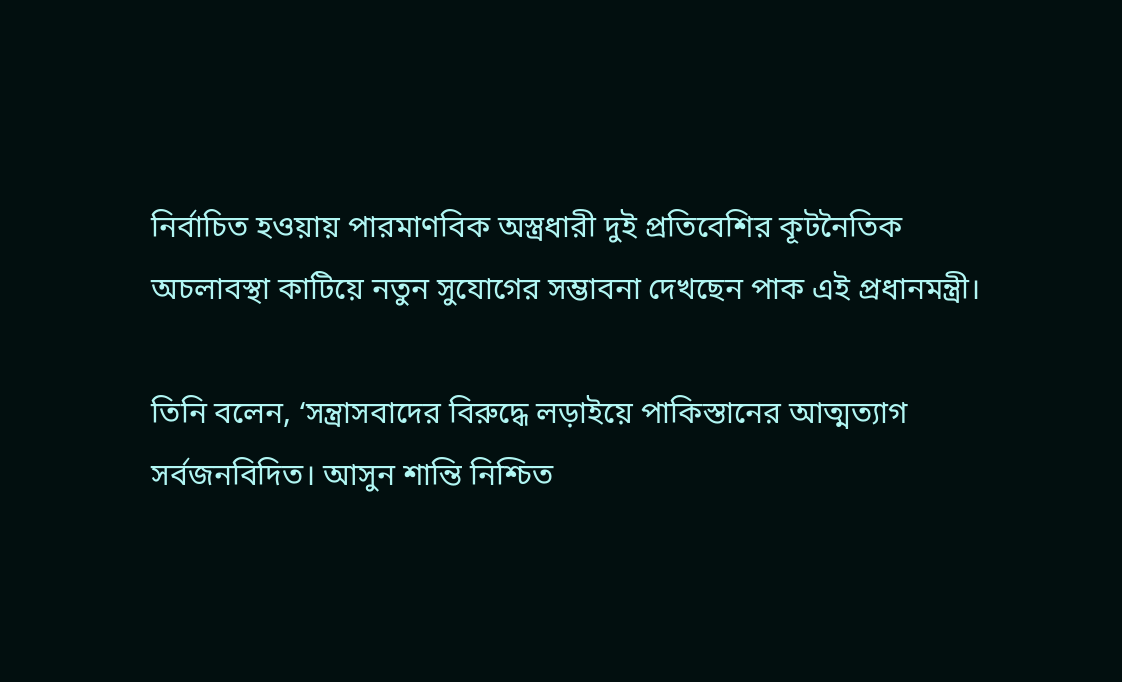নির্বাচিত হওয়ায় পারমাণবিক অস্ত্রধারী দুই প্রতিবেশির কূটনৈতিক অচলাবস্থা কাটিয়ে নতুন সুযোগের সম্ভাবনা দেখছেন পাক এই প্রধানমন্ত্রী।

তিনি বলেন, ‘সন্ত্রাসবাদের বিরুদ্ধে লড়াইয়ে পাকিস্তানের আত্মত্যাগ সর্বজনবিদিত। আসুন শান্তি নিশ্চিত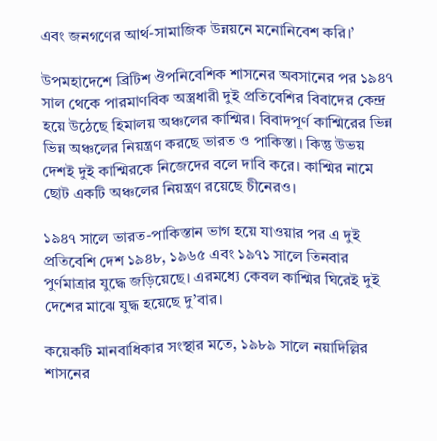এবং জনগণের আর্থ-সামাজিক উন্নয়নে মনোনিবেশ করি।’

উপমহাদেশে ব্রিটিশ ঔপনিবেশিক শাসনের অবসানের পর ১৯৪৭ সাল থেকে পারমাণবিক অস্ত্রধারী দুই প্রতিবেশির বিবাদের কেন্দ্র হয়ে উঠেছে হিমালয় অঞ্চলের কাশ্মির। বিবাদপূর্ণ কাশ্মিরের ভিন্ন ভিন্ন অঞ্চলের নিয়ন্ত্রণ করছে ভারত ও পাকিস্তা। কিন্তু উভয় দেশই দুই কাশ্মিরকে নিজেদের বলে দাবি করে। কাশ্মির নামে ছোট একটি অঞ্চলের নিয়ন্ত্রণ রয়েছে চীনেরও।

১৯৪৭ সালে ভারত-পাকিস্তান ভাগ হয়ে যাওয়ার পর এ দুই প্রতিবেশি দেশ ১৯৪৮, ১৯৬৫ এবং ১৯৭১ সালে তিনবার পুর্ণমাত্রার যুদ্ধে জড়িয়েছে। এরমধ্যে কেবল কাশ্মির ঘিরেই দুই দেশের মাঝে যুদ্ধ হয়েছে দু’বার।

কয়েকটি মানবাধিকার সংস্থার মতে, ১৯৮৯ সালে নয়াদিল্লির শাসনের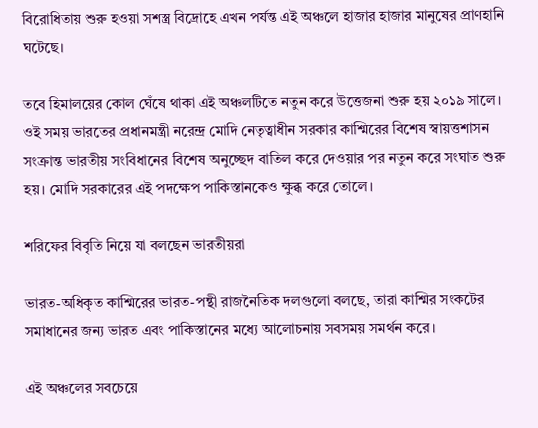বিরোধিতায় শুরু হওয়া সশস্ত্র বিদ্রোহে এখন পর্যন্ত এই অঞ্চলে হাজার হাজার মানুষের প্রাণহানি ঘটেছে।

তবে হিমালয়ের কোল ঘেঁষে থাকা এই অঞ্চলটিতে নতুন করে উত্তেজনা শুরু হয় ২০১৯ সালে। ওই সময় ভারতের প্রধানমন্ত্রী নরেন্দ্র মোদি নেতৃত্বাধীন সরকার কাশ্মিরের বিশেষ স্বায়ত্তশাসন সংক্রান্ত ভারতীয় সংবিধানের বিশেষ অনুচ্ছেদ বাতিল করে দেওয়ার পর নতুন করে সংঘাত শুরু হয়। মোদি সরকারের এই পদক্ষেপ পাকিস্তানকেও ক্ষুব্ধ করে তোলে।

শরিফের বিবৃতি নিয়ে যা বলছেন ভারতীয়রা

ভারত-অধিকৃত কাশ্মিরের ভারত-পন্থী রাজনৈতিক দলগুলো বলছে, তারা কাশ্মির সংকটের সমাধানের জন্য ভারত এবং পাকিস্তানের মধ্যে আলোচনায় সবসময় সমর্থন করে।

এই অঞ্চলের সবচেয়ে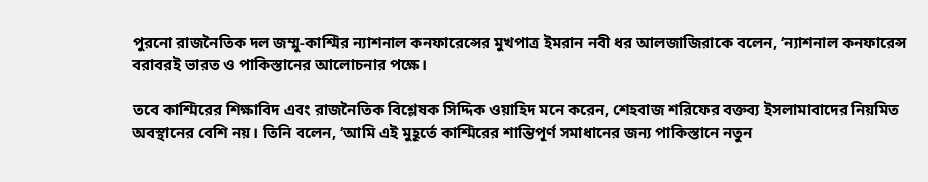পুরনো রাজনৈতিক দল জম্মু-কাশ্মির ন্যাশনাল কনফারেন্সের মুখপাত্র ইমরান নবী ধর আলজাজিরাকে বলেন, ‘ন্যাশনাল কনফারেন্স বরাবরই ভারত ও পাকিস্তানের আলোচনার পক্ষে।

তবে কাশ্মিরের শিক্ষাবিদ এবং রাজনৈতিক বিশ্লেষক সিদ্দিক ওয়াহিদ মনে করেন, শেহবাজ শরিফের বক্তব্য ইসলামাবাদের নিয়মিত অবস্থানের বেশি নয়। তিনি বলেন, ‘আমি এই মুহূর্তে কাশ্মিরের শান্তিপূর্ণ সমাধানের জন্য পাকিস্তানে নতুন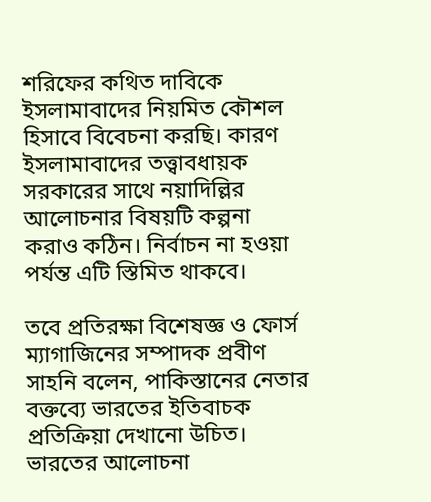শরিফের কথিত দাবিকে ইসলামাবাদের নিয়মিত কৌশল হিসাবে বিবেচনা করছি। কারণ ইসলামাবাদের তত্ত্বাবধায়ক সরকারের সাথে নয়াদিল্লির আলোচনার বিষয়টি কল্পনা করাও কঠিন। নির্বাচন না হওয়া পর্যন্ত এটি স্তিমিত থাকবে।

তবে প্রতিরক্ষা বিশেষজ্ঞ ও ফোর্স ম্যাগাজিনের সম্পাদক প্রবীণ সাহনি বলেন, পাকিস্তানের নেতার বক্তব্যে ভারতের ইতিবাচক প্রতিক্রিয়া দেখানো উচিত। ভারতের আলোচনা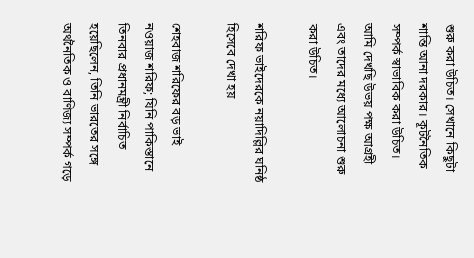শুরু করা উচিত। সেখানে কিছুটা শান্তি আনা দরকার। কূটনৈতিক সম্পর্ক স্বাভাবিক করা উচিত। আমি দেখছি উভয় পক্ষ আগ্রহী এবং তাদের মধ্যে আলোচনা শুরু করা উচিত।

শরিফ ভাইদেরকে নয়াদিল্লির ঘনিষ্ঠ হিসেবে দেখা হয়

শেহবাজ শরিফের বড় ভাই নওয়াজ শরিফ; যিনি পাকিস্তানে তিনবার প্রধানমন্ত্রী নির্বাচিত হয়েছিলেন, তিনি ভারতের সঙ্গে অর্থনৈতিক ও বাণিজ্য সম্পর্ক গড়ে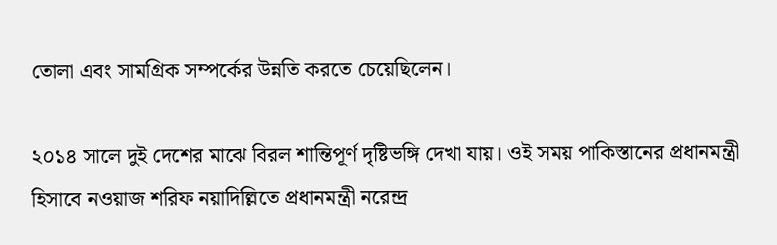তোলা এবং সামগ্রিক সম্পর্কের উন্নতি করতে চেয়েছিলেন।

২০১৪ সালে দুই দেশের মাঝে বিরল শান্তিপূর্ণ দৃষ্টিভঙ্গি দেখা যায়। ওই সময় পাকিস্তানের প্রধানমন্ত্রী হিসাবে নওয়াজ শরিফ নয়াদিল্লিতে প্রধানমন্ত্রী নরেন্দ্র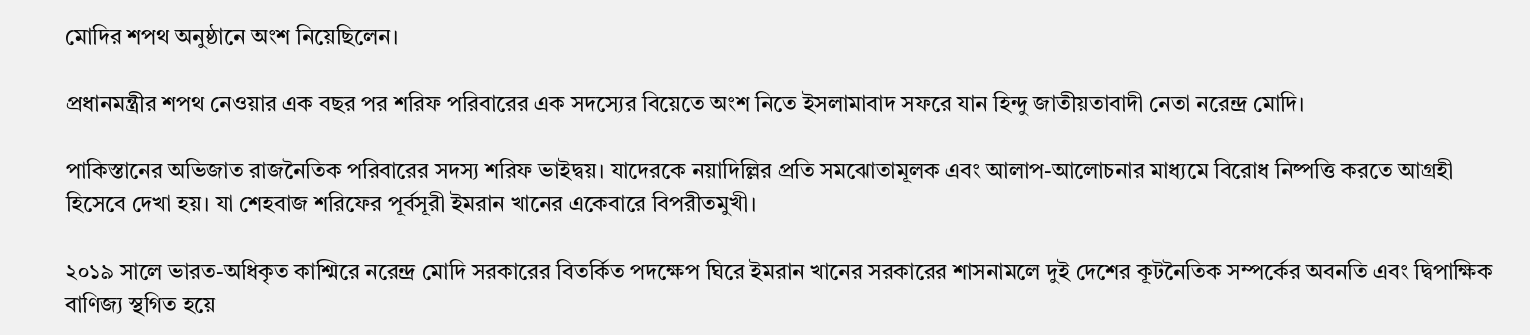মোদির শপথ অনুষ্ঠানে অংশ নিয়েছিলেন।

প্রধানমন্ত্রীর শপথ নেওয়ার এক বছর পর শরিফ পরিবারের এক সদস্যের বিয়েতে অংশ নিতে ইসলামাবাদ সফরে যান হিন্দু জাতীয়তাবাদী নেতা নরেন্দ্র মোদি।

পাকিস্তানের অভিজাত রাজনৈতিক পরিবারের সদস্য শরিফ ভাইদ্বয়। যাদেরকে নয়াদিল্লির প্রতি সমঝোতামূলক এবং আলাপ-আলোচনার মাধ্যমে বিরোধ নিষ্পত্তি করতে আগ্রহী হিসেবে দেখা হয়। যা শেহবাজ শরিফের পূর্বসূরী ইমরান খানের একেবারে বিপরীতমুখী।

২০১৯ সালে ভারত-অধিকৃত কাশ্মিরে নরেন্দ্র মোদি সরকারের বিতর্কিত পদক্ষেপ ঘিরে ইমরান খানের সরকারের শাসনামলে দুই দেশের কূটনৈতিক সম্পর্কের অবনতি এবং দ্বিপাক্ষিক বাণিজ্য স্থগিত হয়ে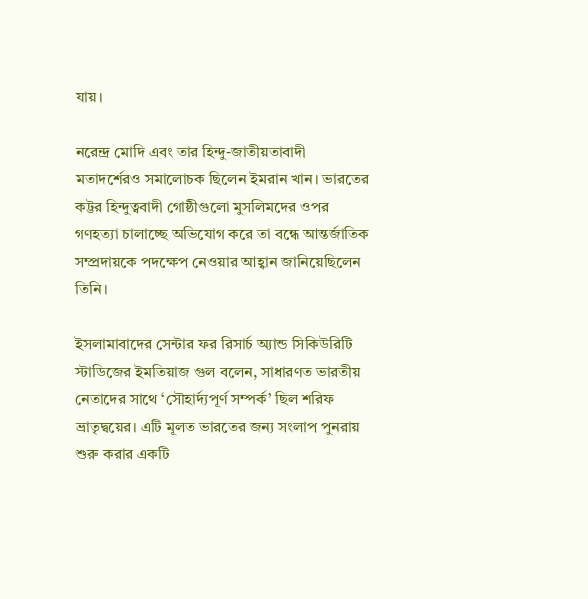যায়।

নরেন্দ্র মোদি এবং তার হিন্দু-জাতীয়তাবাদী মতাদর্শেরও সমালোচক ছিলেন ইমরান খান। ভারতের কট্টর হিন্দুত্ববাদী গোষ্ঠীগুলো মুসলিমদের ওপর গণহত্যা চালাচ্ছে অভিযোগ করে তা বন্ধে আন্তর্জাতিক সম্প্রদায়কে পদক্ষেপ নেওয়ার আহ্বান জানিয়েছিলেন তিনি।

ইসলামাবাদের সেন্টার ফর রিসার্চ অ্যান্ড সিকিউরিটি স্টাডিজের ইমতিয়াজ গুল বলেন, সাধারণত ভারতীয় নেতাদের সাথে ‘সৌহার্দ্যপূর্ণ সম্পর্ক’ ছিল শরিফ ভ্রাতৃদ্বয়ের। এটি মূলত ভারতের জন্য সংলাপ পুনরায় শুরু করার একটি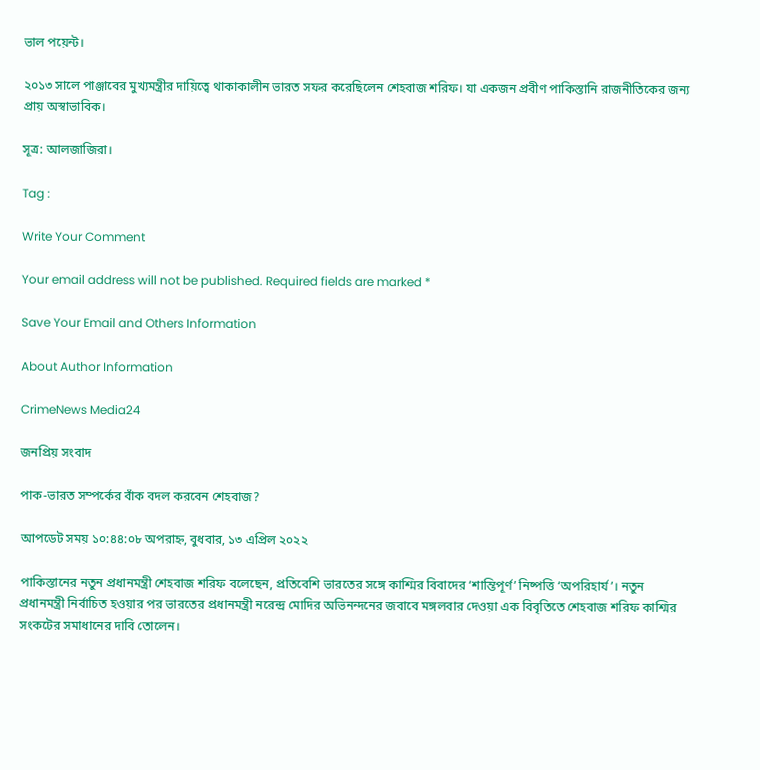ভাল পয়েন্ট।

২০১৩ সালে পাঞ্জাবের মুখ্যমন্ত্রীর দায়িত্বে থাকাকালীন ভারত সফর করেছিলেন শেহবাজ শরিফ। যা একজন প্রবীণ পাকিস্তানি রাজনীতিকের জন্য প্রায় অস্বাভাবিক।

সূত্র: আলজাজিরা।

Tag :

Write Your Comment

Your email address will not be published. Required fields are marked *

Save Your Email and Others Information

About Author Information

CrimeNews Media24

জনপ্রিয় সংবাদ

পাক-ভারত সম্পর্কের বাঁক বদল করবেন শেহবাজ?

আপডেট সময় ১০:৪৪:০৮ অপরাহ্ন, বুধবার, ১৩ এপ্রিল ২০২২

পাকিস্তানের নতুন প্রধানমন্ত্রী শেহবাজ শরিফ বলেছেন, প্রতিবেশি ভারতের সঙ্গে কাশ্মির বিবাদের ‘শান্তিপূর্ণ’ নিষ্পত্তি ‘অপরিহার্য’। নতুন প্রধানমন্ত্রী নির্বাচিত হওয়ার পর ভারতের প্রধানমন্ত্রী নরেন্দ্র মোদির অভিনন্দনের জবাবে মঙ্গলবার দেওয়া এক বিবৃতিতে শেহবাজ শরিফ কাশ্মির সংকটের সমাধানের দাবি তোলেন।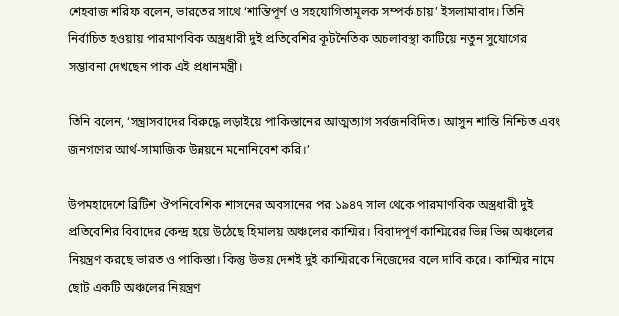শেহবাজ শরিফ বলেন, ভারতের সাথে ‘শান্তিপূর্ণ ও সহযোগিতামূলক সম্পর্ক চায়’ ইসলামাবাদ। তিনি নির্বাচিত হওয়ায় পারমাণবিক অস্ত্রধারী দুই প্রতিবেশির কূটনৈতিক অচলাবস্থা কাটিয়ে নতুন সুযোগের সম্ভাবনা দেখছেন পাক এই প্রধানমন্ত্রী।

তিনি বলেন, ‘সন্ত্রাসবাদের বিরুদ্ধে লড়াইয়ে পাকিস্তানের আত্মত্যাগ সর্বজনবিদিত। আসুন শান্তি নিশ্চিত এবং জনগণের আর্থ-সামাজিক উন্নয়নে মনোনিবেশ করি।’

উপমহাদেশে ব্রিটিশ ঔপনিবেশিক শাসনের অবসানের পর ১৯৪৭ সাল থেকে পারমাণবিক অস্ত্রধারী দুই প্রতিবেশির বিবাদের কেন্দ্র হয়ে উঠেছে হিমালয় অঞ্চলের কাশ্মির। বিবাদপূর্ণ কাশ্মিরের ভিন্ন ভিন্ন অঞ্চলের নিয়ন্ত্রণ করছে ভারত ও পাকিস্তা। কিন্তু উভয় দেশই দুই কাশ্মিরকে নিজেদের বলে দাবি করে। কাশ্মির নামে ছোট একটি অঞ্চলের নিয়ন্ত্রণ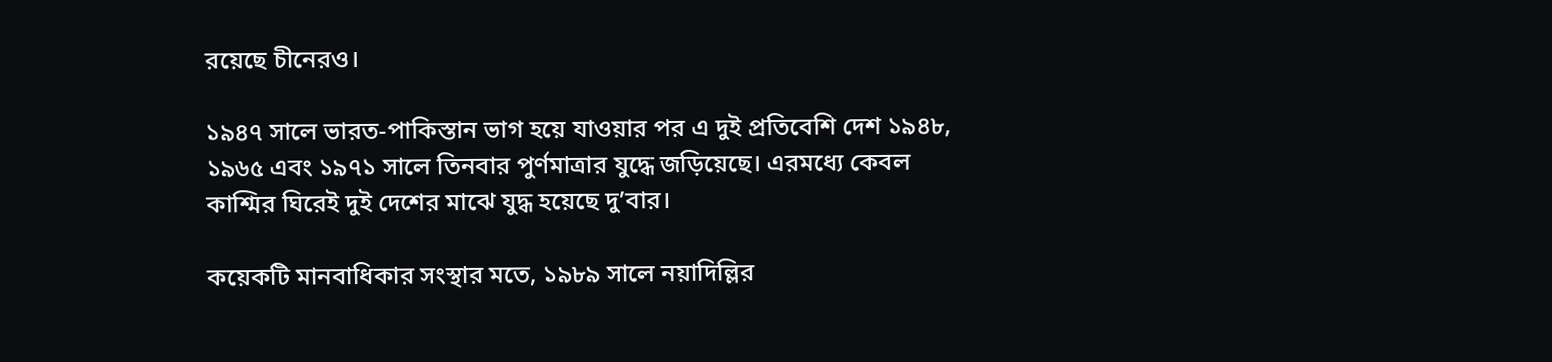রয়েছে চীনেরও।

১৯৪৭ সালে ভারত-পাকিস্তান ভাগ হয়ে যাওয়ার পর এ দুই প্রতিবেশি দেশ ১৯৪৮, ১৯৬৫ এবং ১৯৭১ সালে তিনবার পুর্ণমাত্রার যুদ্ধে জড়িয়েছে। এরমধ্যে কেবল কাশ্মির ঘিরেই দুই দেশের মাঝে যুদ্ধ হয়েছে দু’বার।

কয়েকটি মানবাধিকার সংস্থার মতে, ১৯৮৯ সালে নয়াদিল্লির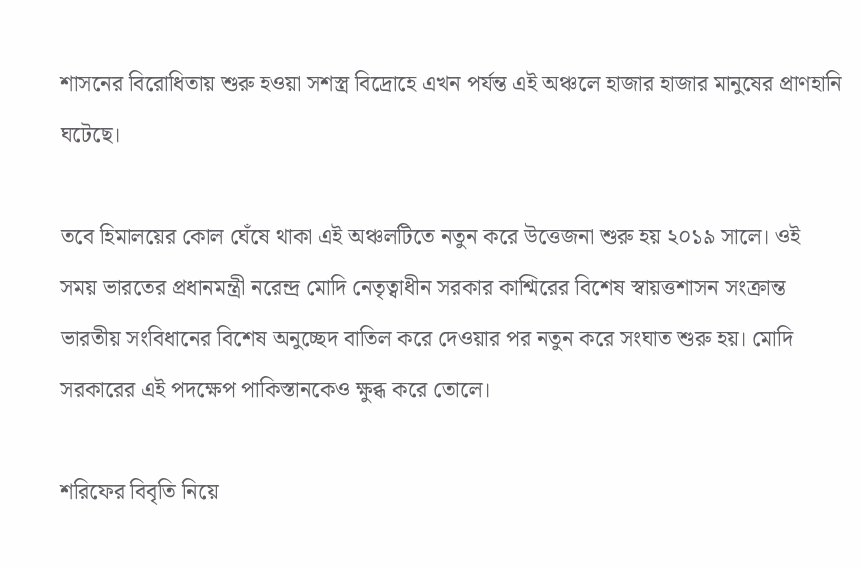শাসনের বিরোধিতায় শুরু হওয়া সশস্ত্র বিদ্রোহে এখন পর্যন্ত এই অঞ্চলে হাজার হাজার মানুষের প্রাণহানি ঘটেছে।

তবে হিমালয়ের কোল ঘেঁষে থাকা এই অঞ্চলটিতে নতুন করে উত্তেজনা শুরু হয় ২০১৯ সালে। ওই সময় ভারতের প্রধানমন্ত্রী নরেন্দ্র মোদি নেতৃত্বাধীন সরকার কাশ্মিরের বিশেষ স্বায়ত্তশাসন সংক্রান্ত ভারতীয় সংবিধানের বিশেষ অনুচ্ছেদ বাতিল করে দেওয়ার পর নতুন করে সংঘাত শুরু হয়। মোদি সরকারের এই পদক্ষেপ পাকিস্তানকেও ক্ষুব্ধ করে তোলে।

শরিফের বিবৃতি নিয়ে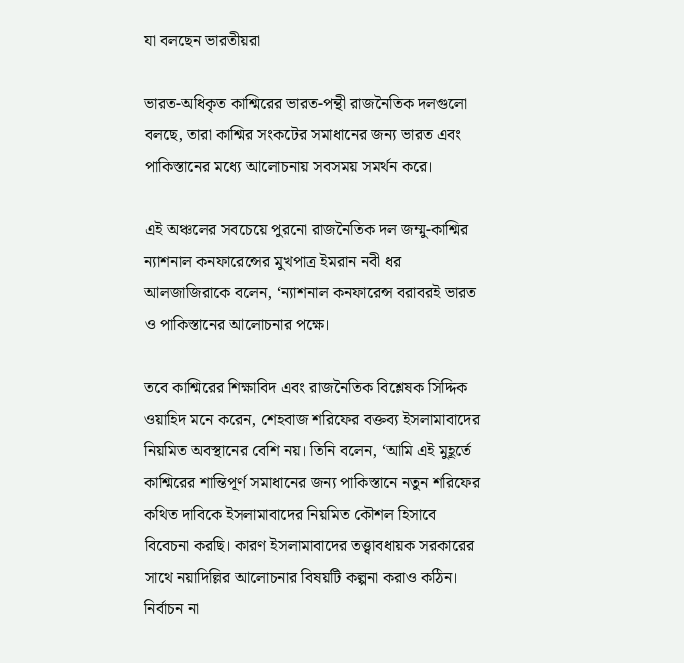যা বলছেন ভারতীয়রা

ভারত-অধিকৃত কাশ্মিরের ভারত-পন্থী রাজনৈতিক দলগুলো বলছে, তারা কাশ্মির সংকটের সমাধানের জন্য ভারত এবং পাকিস্তানের মধ্যে আলোচনায় সবসময় সমর্থন করে।

এই অঞ্চলের সবচেয়ে পুরনো রাজনৈতিক দল জম্মু-কাশ্মির ন্যাশনাল কনফারেন্সের মুখপাত্র ইমরান নবী ধর আলজাজিরাকে বলেন, ‘ন্যাশনাল কনফারেন্স বরাবরই ভারত ও পাকিস্তানের আলোচনার পক্ষে।

তবে কাশ্মিরের শিক্ষাবিদ এবং রাজনৈতিক বিশ্লেষক সিদ্দিক ওয়াহিদ মনে করেন, শেহবাজ শরিফের বক্তব্য ইসলামাবাদের নিয়মিত অবস্থানের বেশি নয়। তিনি বলেন, ‘আমি এই মুহূর্তে কাশ্মিরের শান্তিপূর্ণ সমাধানের জন্য পাকিস্তানে নতুন শরিফের কথিত দাবিকে ইসলামাবাদের নিয়মিত কৌশল হিসাবে বিবেচনা করছি। কারণ ইসলামাবাদের তত্ত্বাবধায়ক সরকারের সাথে নয়াদিল্লির আলোচনার বিষয়টি কল্পনা করাও কঠিন। নির্বাচন না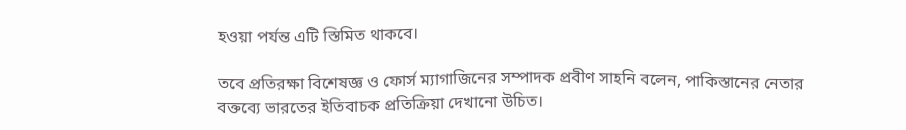হওয়া পর্যন্ত এটি স্তিমিত থাকবে।

তবে প্রতিরক্ষা বিশেষজ্ঞ ও ফোর্স ম্যাগাজিনের সম্পাদক প্রবীণ সাহনি বলেন, পাকিস্তানের নেতার বক্তব্যে ভারতের ইতিবাচক প্রতিক্রিয়া দেখানো উচিত।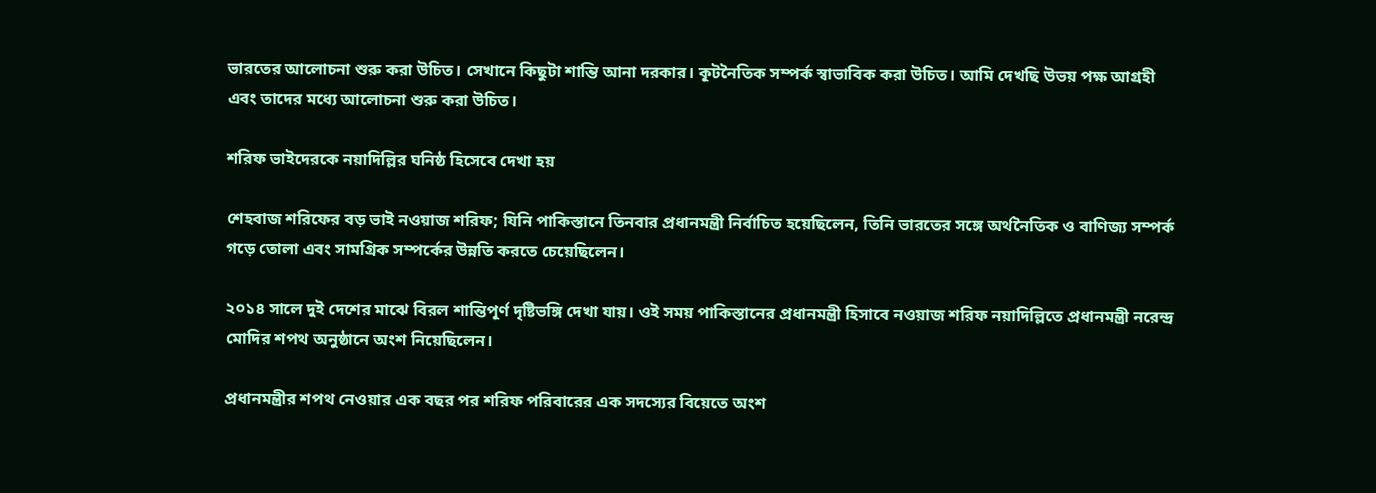ভারতের আলোচনা শুরু করা উচিত। সেখানে কিছুটা শান্তি আনা দরকার। কূটনৈতিক সম্পর্ক স্বাভাবিক করা উচিত। আমি দেখছি উভয় পক্ষ আগ্রহী এবং তাদের মধ্যে আলোচনা শুরু করা উচিত।

শরিফ ভাইদেরকে নয়াদিল্লির ঘনিষ্ঠ হিসেবে দেখা হয়

শেহবাজ শরিফের বড় ভাই নওয়াজ শরিফ; যিনি পাকিস্তানে তিনবার প্রধানমন্ত্রী নির্বাচিত হয়েছিলেন, তিনি ভারতের সঙ্গে অর্থনৈতিক ও বাণিজ্য সম্পর্ক গড়ে তোলা এবং সামগ্রিক সম্পর্কের উন্নতি করতে চেয়েছিলেন।

২০১৪ সালে দুই দেশের মাঝে বিরল শান্তিপূর্ণ দৃষ্টিভঙ্গি দেখা যায়। ওই সময় পাকিস্তানের প্রধানমন্ত্রী হিসাবে নওয়াজ শরিফ নয়াদিল্লিতে প্রধানমন্ত্রী নরেন্দ্র মোদির শপথ অনুষ্ঠানে অংশ নিয়েছিলেন।

প্রধানমন্ত্রীর শপথ নেওয়ার এক বছর পর শরিফ পরিবারের এক সদস্যের বিয়েতে অংশ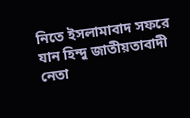নিতে ইসলামাবাদ সফরে যান হিন্দু জাতীয়তাবাদী নেতা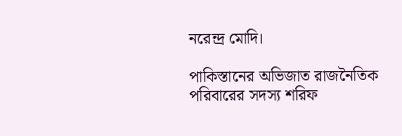নরেন্দ্র মোদি।

পাকিস্তানের অভিজাত রাজনৈতিক পরিবারের সদস্য শরিফ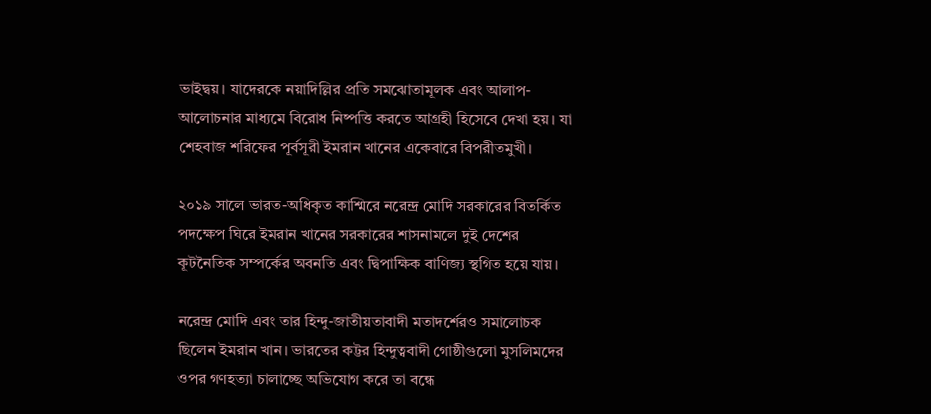ভাইদ্বয়। যাদেরকে নয়াদিল্লির প্রতি সমঝোতামূলক এবং আলাপ-আলোচনার মাধ্যমে বিরোধ নিষ্পত্তি করতে আগ্রহী হিসেবে দেখা হয়। যা শেহবাজ শরিফের পূর্বসূরী ইমরান খানের একেবারে বিপরীতমুখী।

২০১৯ সালে ভারত-অধিকৃত কাশ্মিরে নরেন্দ্র মোদি সরকারের বিতর্কিত পদক্ষেপ ঘিরে ইমরান খানের সরকারের শাসনামলে দুই দেশের কূটনৈতিক সম্পর্কের অবনতি এবং দ্বিপাক্ষিক বাণিজ্য স্থগিত হয়ে যায়।

নরেন্দ্র মোদি এবং তার হিন্দু-জাতীয়তাবাদী মতাদর্শেরও সমালোচক ছিলেন ইমরান খান। ভারতের কট্টর হিন্দুত্ববাদী গোষ্ঠীগুলো মুসলিমদের ওপর গণহত্যা চালাচ্ছে অভিযোগ করে তা বন্ধে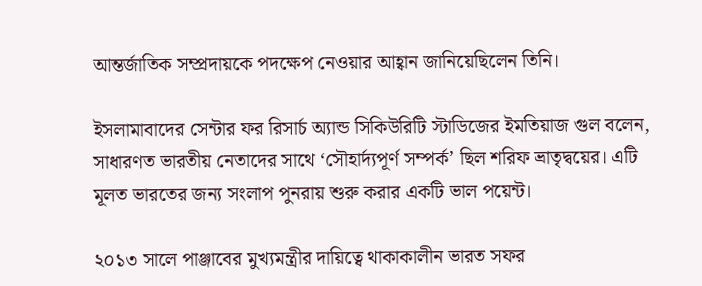আন্তর্জাতিক সম্প্রদায়কে পদক্ষেপ নেওয়ার আহ্বান জানিয়েছিলেন তিনি।

ইসলামাবাদের সেন্টার ফর রিসার্চ অ্যান্ড সিকিউরিটি স্টাডিজের ইমতিয়াজ গুল বলেন, সাধারণত ভারতীয় নেতাদের সাথে ‘সৌহার্দ্যপূর্ণ সম্পর্ক’ ছিল শরিফ ভ্রাতৃদ্বয়ের। এটি মূলত ভারতের জন্য সংলাপ পুনরায় শুরু করার একটি ভাল পয়েন্ট।

২০১৩ সালে পাঞ্জাবের মুখ্যমন্ত্রীর দায়িত্বে থাকাকালীন ভারত সফর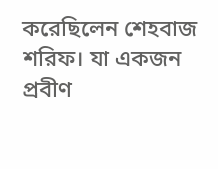করেছিলেন শেহবাজ শরিফ। যা একজন প্রবীণ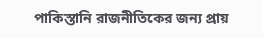পাকিস্তানি রাজনীতিকের জন্য প্রায়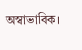অস্বাভাবিক।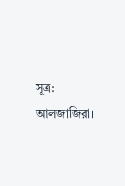সূত্র: আলজাজিরা।